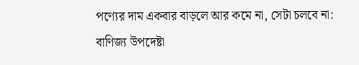পণ্যের দাম একবার বাড়লে আর কমে না, সেটা চলবে না: বাণিজ্য উপদেষ্টা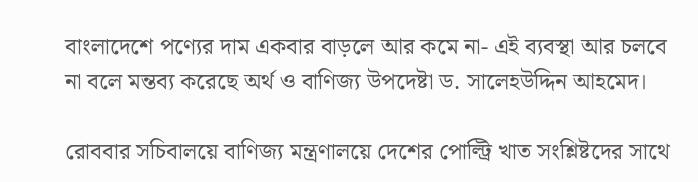বাংলাদেশে পণ্যের দাম একবার বাড়লে আর কমে না- এই ব্যবস্থা আর চলবে না বলে মন্তব্য করেছে অর্থ ও বাণিজ্য উপদেষ্টা ড. সালেহউদ্দিন আহমেদ।

রোববার সচিবালয়ে বাণিজ্য মন্ত্রণালয়ে দেশের পোল্ট্রি খাত সংশ্লিষ্টদের সাথে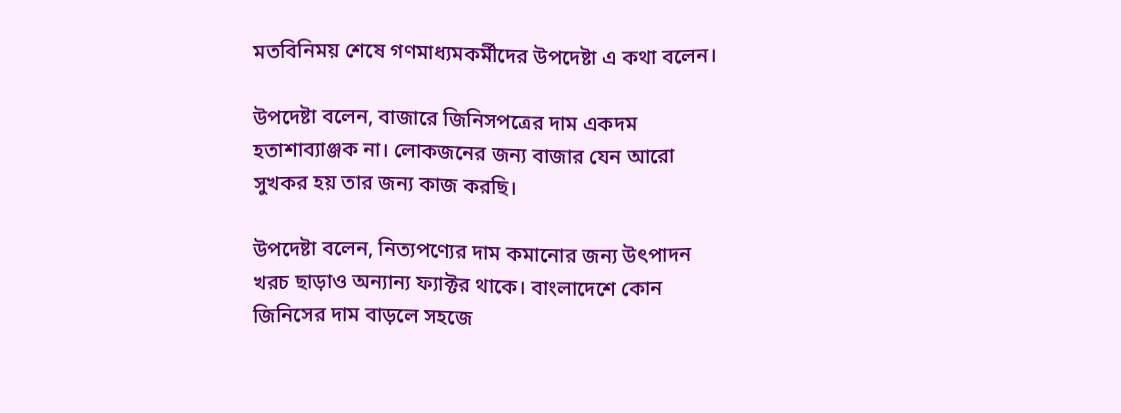মতবিনিময় শেষে গণমাধ্যমকর্মীদের উপদেষ্টা এ কথা বলেন।

উপদেষ্টা বলেন, বাজারে জিনিসপত্রের দাম একদম হতাশাব্যাঞ্জক না। লোকজনের জন্য বাজার যেন আরো সুখকর হয় তার জন্য কাজ করছি।

উপদেষ্টা বলেন, নিত্যপণ্যের দাম কমানোর জন্য উৎপাদন খরচ ছাড়াও অন্যান্য ফ্যাক্টর থাকে। বাংলাদেশে কোন জিনিসের দাম বাড়লে সহজে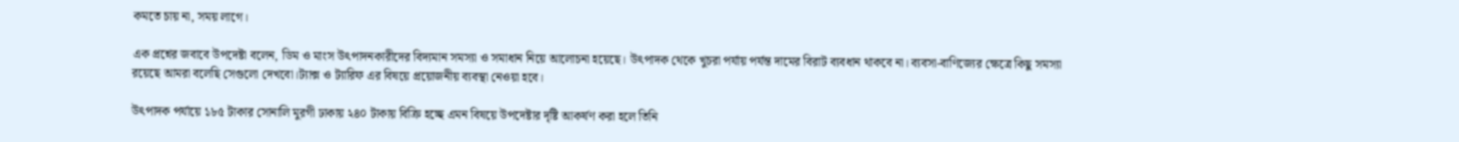কমতে চায় না, সময় লাগে।

এক প্রশ্নের জবাবে উপদেষ্টা বলেন, ডিম ও মাংস উৎপাদনকারীদের বিদ্যমান সমস্যা ও সমাধান নিয়ে আলোচনা হয়েছে। উৎপাদক থেকে খুচরা পর্যায় পর্যন্ত দামের বিরাট ব্যবধান থাকবে না। ব্যবসা-বাণিজ্যের ক্ষেত্রে কিছু সমস্যা রয়েছে আমরা বলেছি সেগুলো দেখবো।ট্যাক্স ও ট্যারিফ এর বিষয়ে প্রয়োজনীয় ব্যবস্থা নেওয়া হবে।

উৎপাদক পর্যায়ে ১৮৫ টাকার সোনালি মুরগী ঢাকায় ২৪০ টাকায় বিক্রি হচ্ছে এমন বিষয়ে উপদেষ্টার দৃষ্টি আকর্ষণ করা হলে তিনি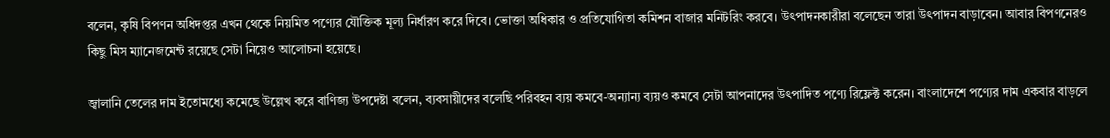বলেন, কৃষি বিপণন অধিদপ্তর এখন থেকে নিয়মিত পণ্যের যৌক্তিক মূল্য নির্ধারণ করে দিবে। ভোক্তা অধিকার ও প্রতিযোগিতা কমিশন বাজার মনিটরিং করবে। উৎপাদনকারীরা বলেছেন তারা উৎপাদন বাড়াবেন। আবার বিপণনেরও কিছু মিস ম্যানেজমেন্ট রয়েছে সেটা নিয়েও আলোচনা হয়েছে।

জ্বালানি তেলের দাম ইতোমধ্যে কমেছে উল্লেখ করে বাণিজ্য উপদেষ্টা বলেন, ব্যবসায়ীদের বলেছি পরিবহন ব্যয় কমবে-অন্যান্য ব্যয়ও কমবে সেটা আপনাদের উৎপাদিত পণ্যে রিফ্লেক্ট করেন। বাংলাদেশে পণ্যের দাম একবার বাড়লে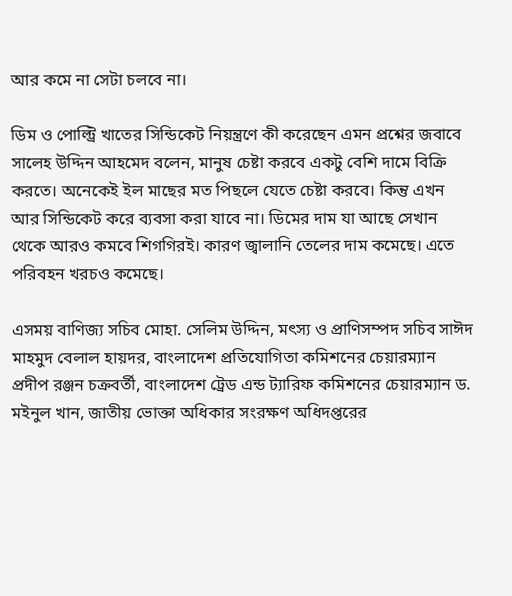আর কমে না সেটা চলবে না।

ডিম ও পোল্ট্রি খাতের সিন্ডিকেট নিয়ন্ত্রণে কী করেছেন এমন প্রশ্নের জবাবে সালেহ উদ্দিন আহমেদ বলেন, মানুষ চেষ্টা করবে একটু বেশি দামে বিক্রি করতে। অনেকেই ইল মাছের মত পিছলে যেতে চেষ্টা করবে। কিন্তু এখন আর সিন্ডিকেট করে ব্যবসা করা যাবে না। ডিমের দাম যা আছে সেখান থেকে আরও কমবে শিগগিরই। কারণ জ্বালানি তেলের দাম কমেছে। এতে পরিবহন খরচও কমেছে।

এসময় বাণিজ্য সচিব মোহা. সেলিম উদ্দিন, মৎস্য ও প্রাণিসম্পদ সচিব সাঈদ মাহমুদ বেলাল হায়দর, বাংলাদেশ প্রতিযোগিতা কমিশনের চেয়ারম্যান প্রদীপ রঞ্জন চক্রবর্তী, বাংলাদেশ ট্রেড এন্ড ট্যারিফ কমিশনের চেয়ারম্যান ড. মইনুল খান, জাতীয় ভোক্তা অধিকার সংরক্ষণ অধিদপ্তরের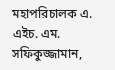মহাপরিচালক এ. এইচ. এম. সফিকুজ্জামান,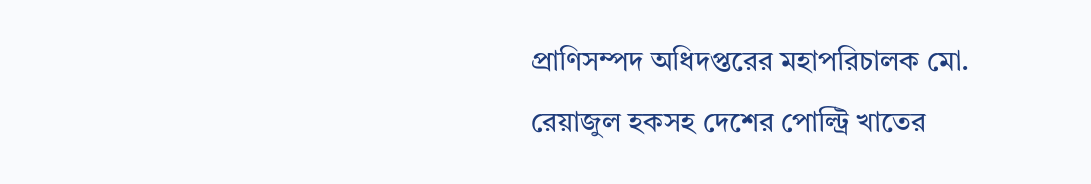প্রাণিসম্পদ অধিদপ্তরের মহাপরিচালক মো. রেয়াজুল হকসহ দেশের পোল্ট্রি খাতের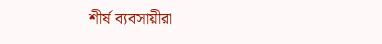শীর্ষ ব্যবসায়ীরা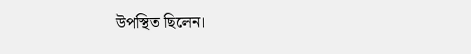উপস্থিত ছিলেন।